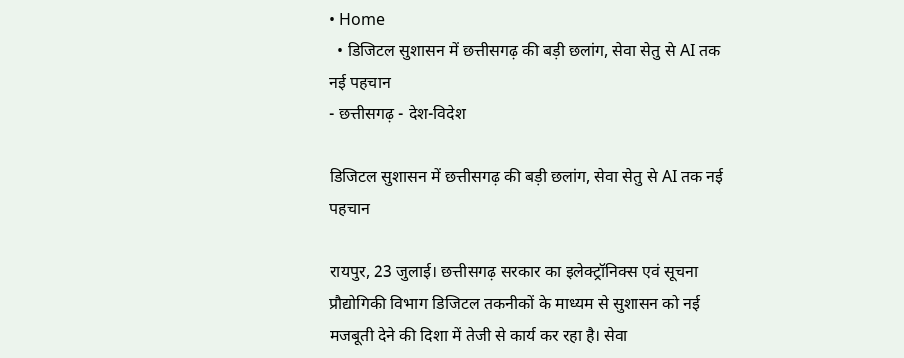• Home
  • डिजिटल सुशासन में छत्तीसगढ़ की बड़ी छलांग, सेवा सेतु से AI तक नई पहचान
- छत्तीसगढ़ - देश-विदेश

डिजिटल सुशासन में छत्तीसगढ़ की बड़ी छलांग, सेवा सेतु से AI तक नई पहचान

रायपुर, 23 जुलाई। छत्तीसगढ़ सरकार का इलेक्ट्रॉनिक्स एवं सूचना प्रौद्योगिकी विभाग डिजिटल तकनीकों के माध्यम से सुशासन को नई मजबूती देने की दिशा में तेजी से कार्य कर रहा है। सेवा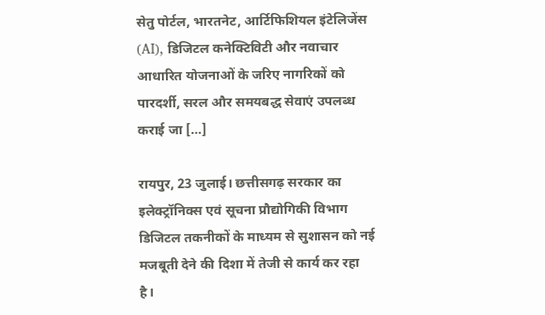सेतु पोर्टल, भारतनेट, आर्टिफिशियल इंटेलिजेंस (AI), डिजिटल कनेक्टिविटी और नवाचार आधारित योजनाओं के जरिए नागरिकों को पारदर्शी, सरल और समयबद्ध सेवाएं उपलब्ध कराई जा […]

रायपुर, 23 जुलाई। छत्तीसगढ़ सरकार का इलेक्ट्रॉनिक्स एवं सूचना प्रौद्योगिकी विभाग डिजिटल तकनीकों के माध्यम से सुशासन को नई मजबूती देने की दिशा में तेजी से कार्य कर रहा है।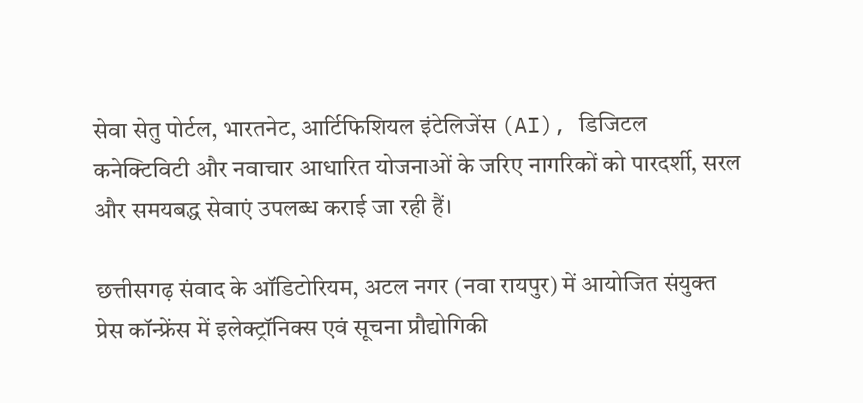सेवा सेतु पोर्टल, भारतनेट, आर्टिफिशियल इंटेलिजेंस (AI), डिजिटल कनेक्टिविटी और नवाचार आधारित योजनाओं के जरिए नागरिकों को पारदर्शी, सरल और समयबद्ध सेवाएं उपलब्ध कराई जा रही हैं।

छत्तीसगढ़ संवाद के ऑडिटोरियम, अटल नगर (नवा रायपुर) में आयोजित संयुक्त प्रेस कॉन्फ्रेंस में इलेक्ट्रॉनिक्स एवं सूचना प्रौद्योगिकी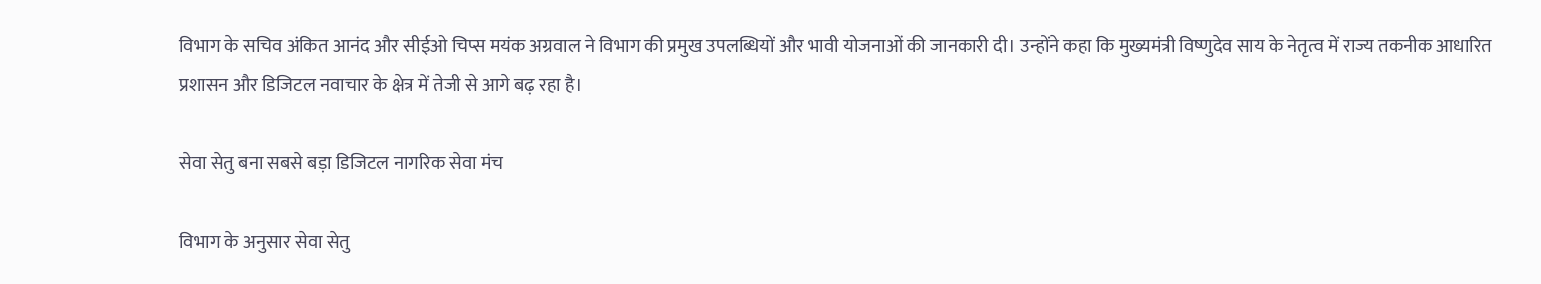विभाग के सचिव अंकित आनंद और सीईओ चिप्स मयंक अग्रवाल ने विभाग की प्रमुख उपलब्धियों और भावी योजनाओं की जानकारी दी। उन्होंने कहा कि मुख्यमंत्री विष्णुदेव साय के नेतृत्व में राज्य तकनीक आधारित प्रशासन और डिजिटल नवाचार के क्षेत्र में तेजी से आगे बढ़ रहा है।

सेवा सेतु बना सबसे बड़ा डिजिटल नागरिक सेवा मंच

विभाग के अनुसार सेवा सेतु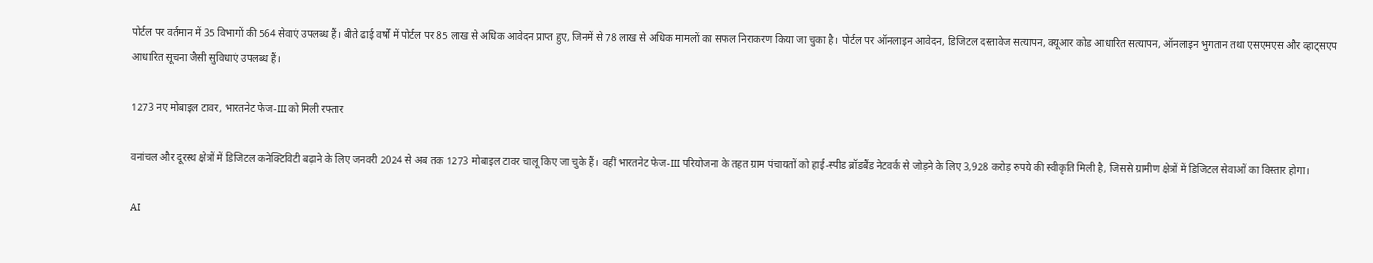पोर्टल पर वर्तमान में 35 विभागों की 564 सेवाएं उपलब्ध हैं। बीते ढाई वर्षों में पोर्टल पर 85 लाख से अधिक आवेदन प्राप्त हुए, जिनमें से 78 लाख से अधिक मामलों का सफल निराकरण किया जा चुका है। पोर्टल पर ऑनलाइन आवेदन, डिजिटल दस्तावेज सत्यापन, क्यूआर कोड आधारित सत्यापन, ऑनलाइन भुगतान तथा एसएमएस और व्हाट्सएप आधारित सूचना जैसी सुविधाएं उपलब्ध हैं।

1273 नए मोबाइल टावर, भारतनेट फेज-III को मिली रफ्तार

वनांचल और दूरस्थ क्षेत्रों में डिजिटल कनेक्टिविटी बढ़ाने के लिए जनवरी 2024 से अब तक 1273 मोबाइल टावर चालू किए जा चुके हैं। वहीं भारतनेट फेज-III परियोजना के तहत ग्राम पंचायतों को हाई-स्पीड ब्रॉडबैंड नेटवर्क से जोड़ने के लिए 3,928 करोड़ रुपये की स्वीकृति मिली है, जिससे ग्रामीण क्षेत्रों में डिजिटल सेवाओं का विस्तार होगा।

AI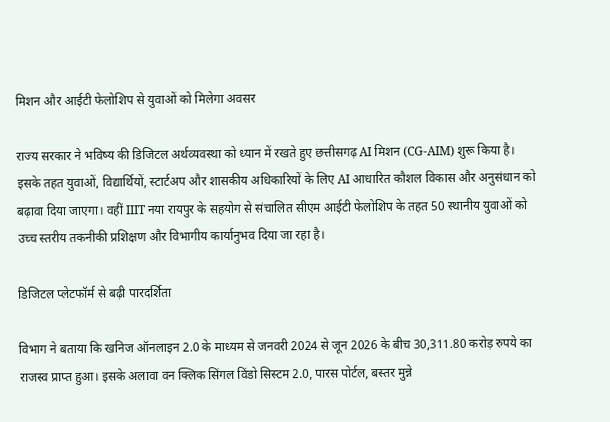मिशन और आईटी फेलोशिप से युवाओं को मिलेगा अवसर

राज्य सरकार ने भविष्य की डिजिटल अर्थव्यवस्था को ध्यान में रखते हुए छत्तीसगढ़ AI मिशन (CG-AIM) शुरू किया है। इसके तहत युवाओं, विद्यार्थियों, स्टार्टअप और शासकीय अधिकारियों के लिए AI आधारित कौशल विकास और अनुसंधान को बढ़ावा दिया जाएगा। वहीं IIIT नया रायपुर के सहयोग से संचालित सीएम आईटी फेलोशिप के तहत 50 स्थानीय युवाओं को उच्च स्तरीय तकनीकी प्रशिक्षण और विभागीय कार्यानुभव दिया जा रहा है।

डिजिटल प्लेटफॉर्म से बढ़ी पारदर्शिता

विभाग ने बताया कि खनिज ऑनलाइन 2.0 के माध्यम से जनवरी 2024 से जून 2026 के बीच 30,311.80 करोड़ रुपये का राजस्व प्राप्त हुआ। इसके अलावा वन क्लिक सिंगल विंडो सिस्टम 2.0, पारस पोर्टल, बस्तर मुन्ने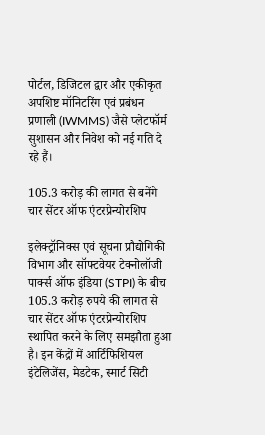पोर्टल, डिजिटल द्वार और एकीकृत अपशिष्ट मॉनिटरिंग एवं प्रबंधन प्रणाली (IWMMS) जैसे प्लेटफॉर्म सुशासन और निवेश को नई गति दे रहे हैं।

105.3 करोड़ की लागत से बनेंगे चार सेंटर ऑफ एंटरप्रेन्योरशिप

इलेक्ट्रॉनिक्स एवं सूचना प्रौद्योगिकी विभाग और सॉफ्टवेयर टेक्नोलॉजी पार्क्स ऑफ इंडिया (STPI) के बीच 105.3 करोड़ रुपये की लागत से चार सेंटर ऑफ एंटरप्रेन्योरशिप स्थापित करने के लिए समझौता हुआ है। इन केंद्रों में आर्टिफिशियल इंटेलिजेंस, मेडटेक, स्मार्ट सिटी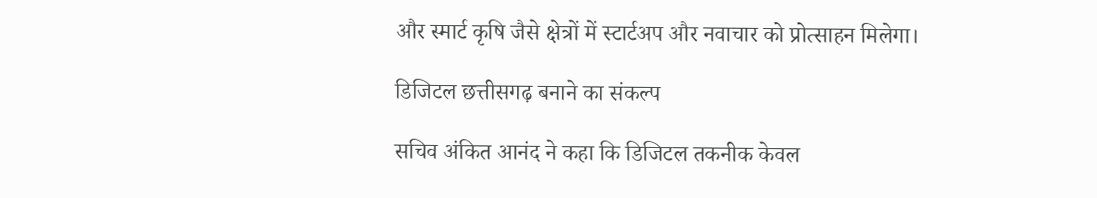और स्मार्ट कृषि जैसे क्षेत्रों में स्टार्टअप और नवाचार को प्रोत्साहन मिलेगा।

डिजिटल छत्तीसगढ़ बनाने का संकल्प

सचिव अंकित आनंद ने कहा कि डिजिटल तकनीक केवल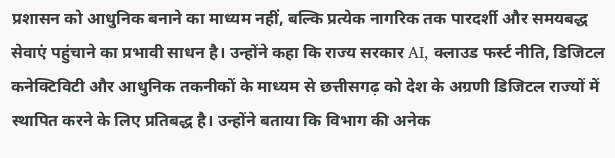प्रशासन को आधुनिक बनाने का माध्यम नहीं, बल्कि प्रत्येक नागरिक तक पारदर्शी और समयबद्ध सेवाएं पहुंचाने का प्रभावी साधन है। उन्होंने कहा कि राज्य सरकार AI, क्लाउड फर्स्ट नीति, डिजिटल कनेक्टिविटी और आधुनिक तकनीकों के माध्यम से छत्तीसगढ़ को देश के अग्रणी डिजिटल राज्यों में स्थापित करने के लिए प्रतिबद्ध है। उन्होंने बताया कि विभाग की अनेक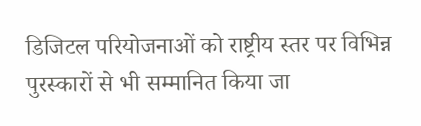डिजिटल परियोजनाओं को राष्ट्रीय स्तर पर विभिन्न पुरस्कारों से भी सम्मानित किया जा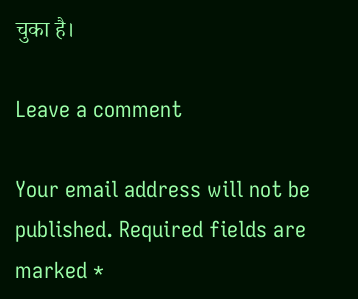चुका है।

Leave a comment

Your email address will not be published. Required fields are marked *